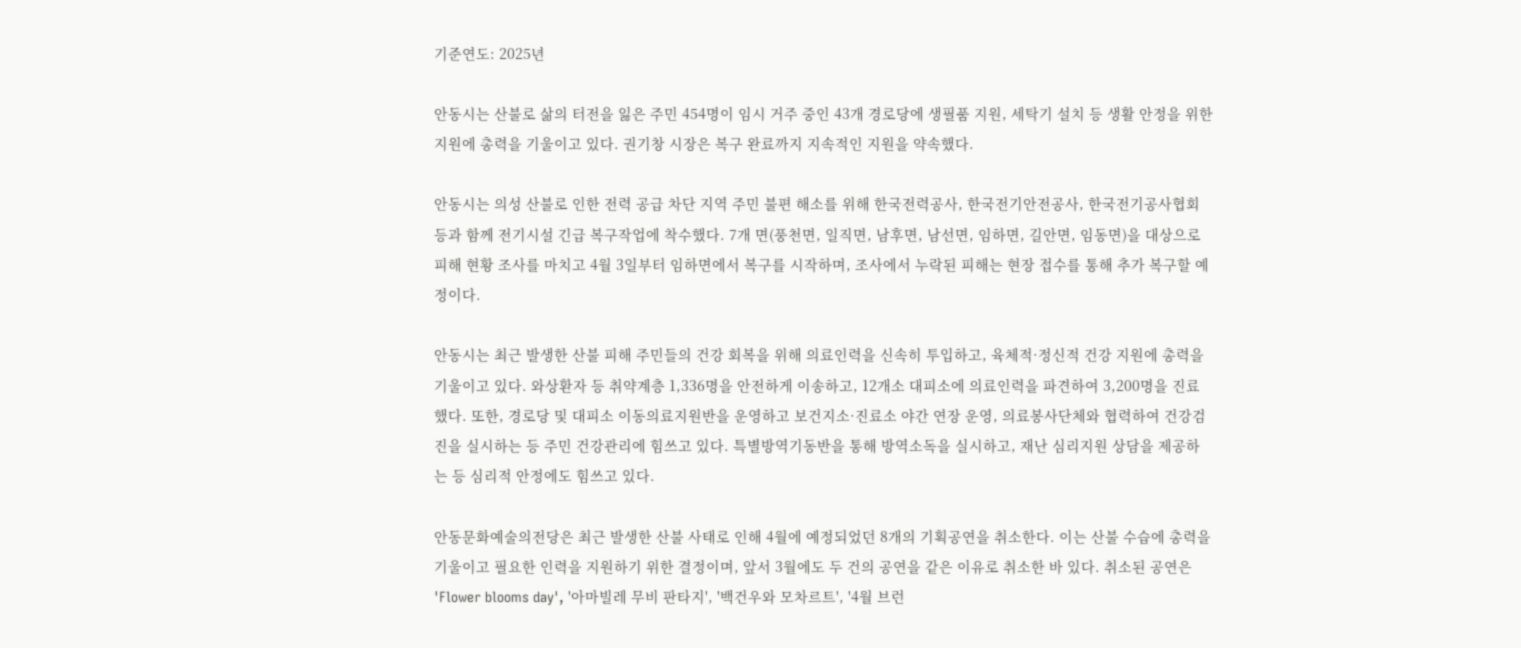기준연도: 2025년

안동시는 산불로 삶의 터전을 잃은 주민 454명이 임시 거주 중인 43개 경로당에 생필품 지원, 세탁기 설치 등 생활 안정을 위한 지원에 총력을 기울이고 있다. 권기창 시장은 복구 완료까지 지속적인 지원을 약속했다.

안동시는 의성 산불로 인한 전력 공급 차단 지역 주민 불편 해소를 위해 한국전력공사, 한국전기안전공사, 한국전기공사협회 등과 함께 전기시설 긴급 복구작업에 착수했다. 7개 면(풍천면, 일직면, 남후면, 남선면, 임하면, 길안면, 임동면)을 대상으로 피해 현황 조사를 마치고 4월 3일부터 임하면에서 복구를 시작하며, 조사에서 누락된 피해는 현장 접수를 통해 추가 복구할 예정이다.

안동시는 최근 발생한 산불 피해 주민들의 건강 회복을 위해 의료인력을 신속히 투입하고, 육체적·정신적 건강 지원에 총력을 기울이고 있다. 와상환자 등 취약계층 1,336명을 안전하게 이송하고, 12개소 대피소에 의료인력을 파견하여 3,200명을 진료했다. 또한, 경로당 및 대피소 이동의료지원반을 운영하고 보건지소·진료소 야간 연장 운영, 의료봉사단체와 협력하여 건강검진을 실시하는 등 주민 건강관리에 힘쓰고 있다. 특별방역기동반을 통해 방역소독을 실시하고, 재난 심리지원 상담을 제공하는 등 심리적 안정에도 힘쓰고 있다.

안동문화예술의전당은 최근 발생한 산불 사태로 인해 4월에 예정되었던 8개의 기획공연을 취소한다. 이는 산불 수습에 총력을 기울이고 필요한 인력을 지원하기 위한 결정이며, 앞서 3월에도 두 건의 공연을 같은 이유로 취소한 바 있다. 취소된 공연은 'Flower blooms day', '아마빌레 무비 판타지', '백건우와 모차르트', '4월 브런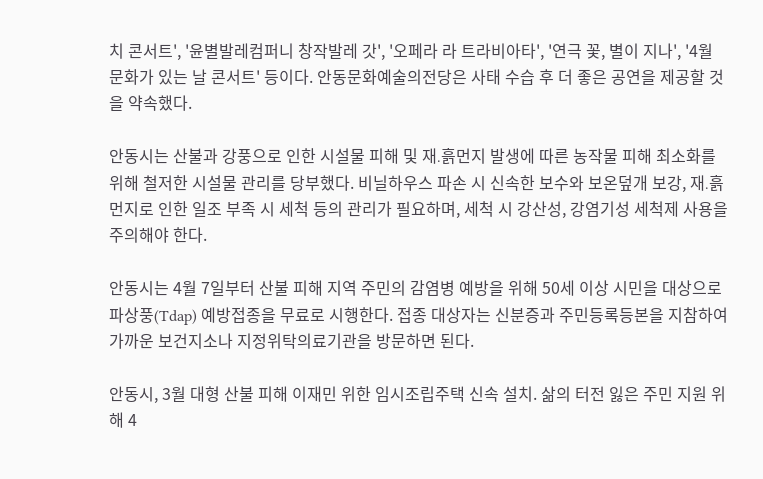치 콘서트', '윤별발레컴퍼니 창작발레 갓', '오페라 라 트라비아타', '연극 꽃, 별이 지나', '4월 문화가 있는 날 콘서트' 등이다. 안동문화예술의전당은 사태 수습 후 더 좋은 공연을 제공할 것을 약속했다.

안동시는 산불과 강풍으로 인한 시설물 피해 및 재․흙먼지 발생에 따른 농작물 피해 최소화를 위해 철저한 시설물 관리를 당부했다. 비닐하우스 파손 시 신속한 보수와 보온덮개 보강, 재․흙먼지로 인한 일조 부족 시 세척 등의 관리가 필요하며, 세척 시 강산성, 강염기성 세척제 사용을 주의해야 한다.

안동시는 4월 7일부터 산불 피해 지역 주민의 감염병 예방을 위해 50세 이상 시민을 대상으로 파상풍(Tdap) 예방접종을 무료로 시행한다. 접종 대상자는 신분증과 주민등록등본을 지참하여 가까운 보건지소나 지정위탁의료기관을 방문하면 된다.

안동시, 3월 대형 산불 피해 이재민 위한 임시조립주택 신속 설치. 삶의 터전 잃은 주민 지원 위해 4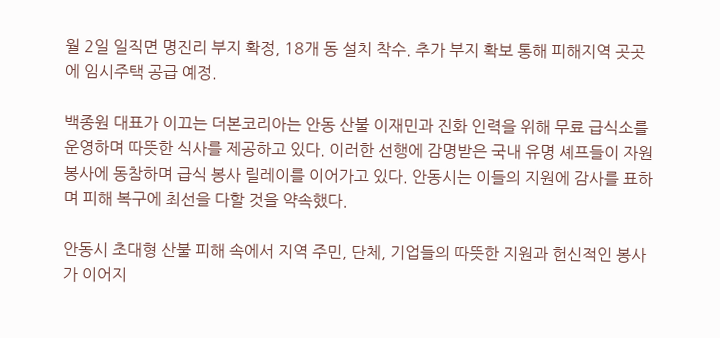월 2일 일직면 명진리 부지 확정, 18개 동 설치 착수. 추가 부지 확보 통해 피해지역 곳곳에 임시주택 공급 예정.

백종원 대표가 이끄는 더본코리아는 안동 산불 이재민과 진화 인력을 위해 무료 급식소를 운영하며 따뜻한 식사를 제공하고 있다. 이러한 선행에 감명받은 국내 유명 셰프들이 자원봉사에 동참하며 급식 봉사 릴레이를 이어가고 있다. 안동시는 이들의 지원에 감사를 표하며 피해 복구에 최선을 다할 것을 약속했다.

안동시 초대형 산불 피해 속에서 지역 주민, 단체, 기업들의 따뜻한 지원과 헌신적인 봉사가 이어지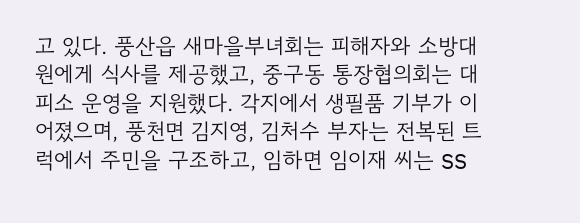고 있다. 풍산읍 새마을부녀회는 피해자와 소방대원에게 식사를 제공했고, 중구동 통장협의회는 대피소 운영을 지원했다. 각지에서 생필품 기부가 이어졌으며, 풍천면 김지영, 김처수 부자는 전복된 트럭에서 주민을 구조하고, 임하면 임이재 씨는 SS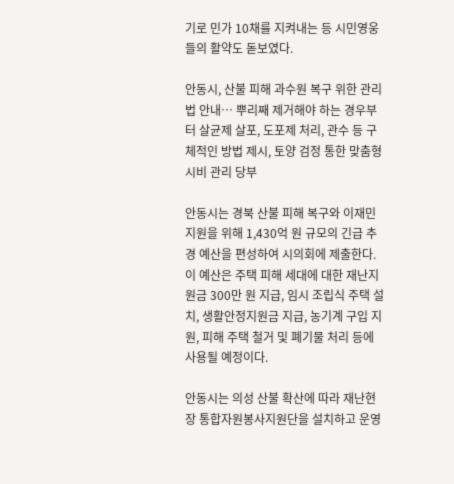기로 민가 10채를 지켜내는 등 시민영웅들의 활약도 돋보였다.

안동시, 산불 피해 과수원 복구 위한 관리법 안내… 뿌리째 제거해야 하는 경우부터 살균제 살포, 도포제 처리, 관수 등 구체적인 방법 제시, 토양 검정 통한 맞춤형 시비 관리 당부

안동시는 경북 산불 피해 복구와 이재민 지원을 위해 1,430억 원 규모의 긴급 추경 예산을 편성하여 시의회에 제출한다. 이 예산은 주택 피해 세대에 대한 재난지원금 300만 원 지급, 임시 조립식 주택 설치, 생활안정지원금 지급, 농기계 구입 지원, 피해 주택 철거 및 폐기물 처리 등에 사용될 예정이다.

안동시는 의성 산불 확산에 따라 재난현장 통합자원봉사지원단을 설치하고 운영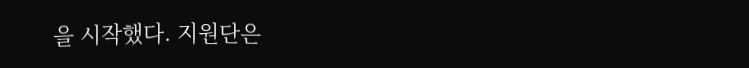을 시작했다. 지원단은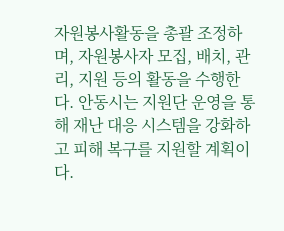자원봉사활동을 총괄 조정하며, 자원봉사자 모집, 배치, 관리, 지원 등의 활동을 수행한다. 안동시는 지원단 운영을 통해 재난 대응 시스템을 강화하고 피해 복구를 지원할 계획이다.